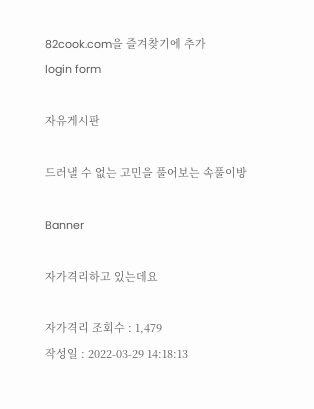82cook.com을 즐겨찾기에 추가
login form

자유게시판

드러낼 수 없는 고민을 풀어보는 속풀이방

Banner

자가격리하고 있는데요

자가격리 조회수 : 1,479
작성일 : 2022-03-29 14:18:13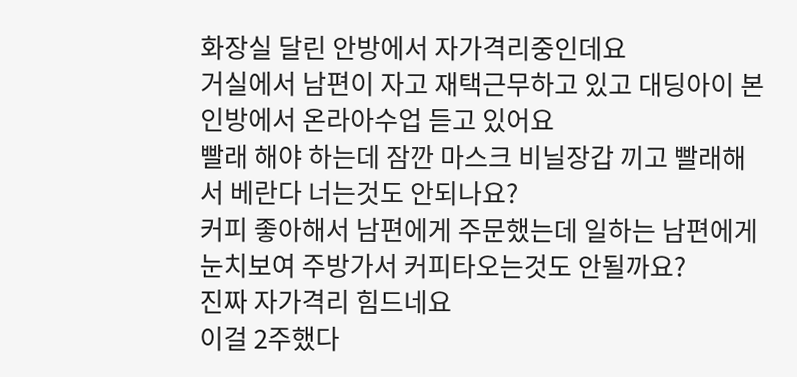화장실 달린 안방에서 자가격리중인데요
거실에서 남편이 자고 재택근무하고 있고 대딩아이 본인방에서 온라아수업 듣고 있어요
빨래 해야 하는데 잠깐 마스크 비닐장갑 끼고 빨래해서 베란다 너는것도 안되나요?
커피 좋아해서 남편에게 주문했는데 일하는 남편에게 눈치보여 주방가서 커피타오는것도 안될까요?
진짜 자가격리 힘드네요
이걸 2주했다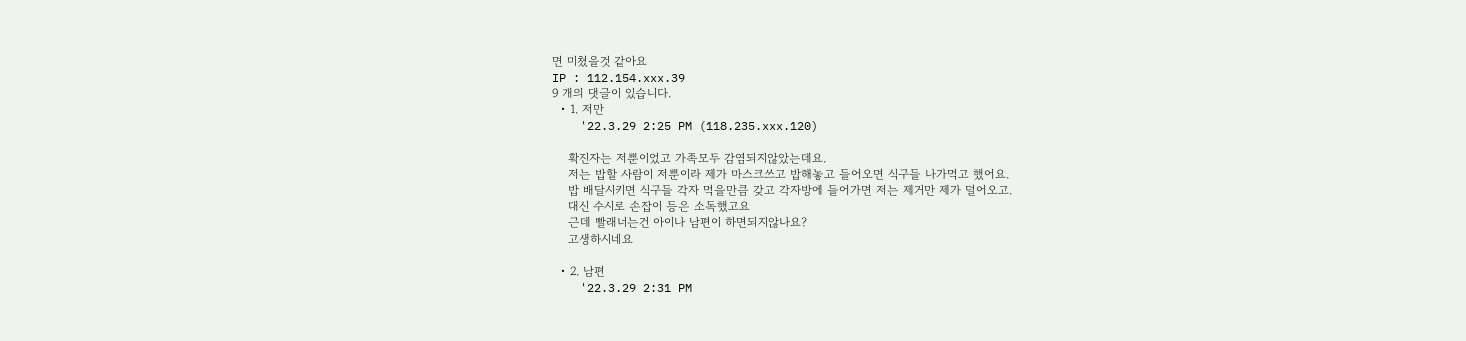면 미쳤을것 같아요
IP : 112.154.xxx.39
9 개의 댓글이 있습니다.
  • 1. 저만
    '22.3.29 2:25 PM (118.235.xxx.120)

    확진자는 저뿐이었고 가족모두 감염되지않았는데요.
    저는 밥할 사람이 저뿐이라 제가 마스크쓰고 밥해놓고 들어오면 식구들 나가먹고 했어요.
    밥 배달시키면 식구들 각자 먹을만큼 갖고 각자방에 들어가면 저는 제거만 제가 덜어오고.
    대신 수시로 손잡이 등은 소독했고요
    근데 빨래너는건 아이나 남편이 하면되지않나요?
    고생하시네요

  • 2. 남편
    '22.3.29 2:31 PM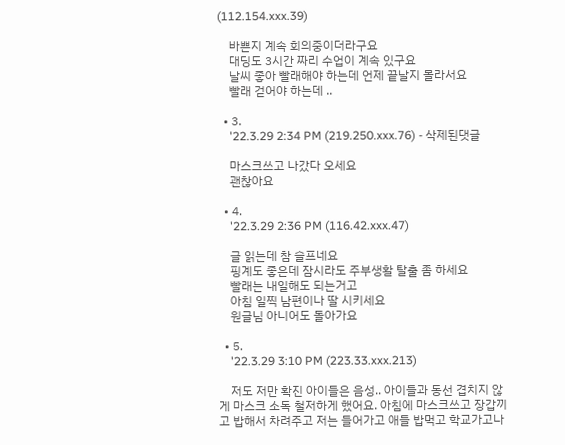(112.154.xxx.39)

    바쁜지 계속 회의중이더라구요
    대딩도 3시간 짜리 수업이 계속 있구요
    날씨 좋아 빨래해야 하는데 언제 끝날지 몰라서요
    빨래 걷어야 하는데 ..

  • 3.
    '22.3.29 2:34 PM (219.250.xxx.76) - 삭제된댓글

    마스크쓰고 나갔다 오세요
    괜찮아요

  • 4.
    '22.3.29 2:36 PM (116.42.xxx.47)

    글 읽는데 참 슬프네요
    핑계도 좋은데 잠시라도 주부생활 탈출 좀 하세요
    빨래는 내일해도 되는거고
    아침 일찍 남편이나 딸 시키세요
    원글님 아니어도 돌아가요

  • 5.
    '22.3.29 3:10 PM (223.33.xxx.213)

    저도 저만 확진 아이들은 음성.. 아이들과 동선 겹치지 않게 마스크 소독 철저하게 했어요. 아침에 마스크쓰고 장갑끼고 밥해서 차려주고 저는 들어가고 애들 밥먹고 학교가고나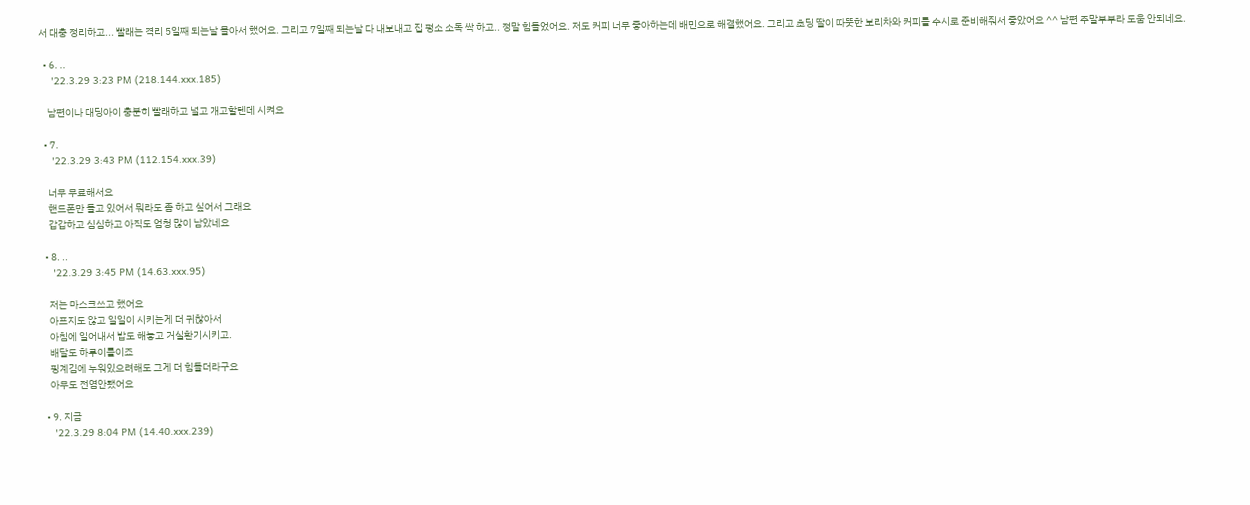서 대충 정리하고... 빨래는 격리 5일째 되는날 몰아서 했어요. 그리고 7일째 되는날 다 내보내고 집 펑소 소독 싹 하고.. 정말 힘들었어요. 저도 커피 너무 좋아하는데 배민으로 해결했어요. 그리고 초딩 딸이 따뜻한 보리차와 커피를 수시로 준비해줘서 좋았어요 ^^ 남편 주말부부라 도움 안되네요.

  • 6. ..
    '22.3.29 3:23 PM (218.144.xxx.185)

    남편이나 대딩아이 충분히 빨래하고 널고 개고할텐데 시켜요

  • 7.
    '22.3.29 3:43 PM (112.154.xxx.39)

    너무 무료해서요
    핸드폰만 들고 있어서 뭐라도 좀 하고 싶어서 그래요
    갑갑하고 심심하고 아직도 엄청 많이 남았네요

  • 8. ..
    '22.3.29 3:45 PM (14.63.xxx.95)

    저는 마스크쓰고 했어요
    아프지도 않고 일일이 시키는게 더 귀찮아서
    아침에 일어내서 밥도 해놓고 거실환기시키고.
    배달도 하루이틀이죠
    핑계김에 누워있으려해도 그게 더 힘들더라구요
    아무도 전염안됐어요

  • 9. 지금
    '22.3.29 8:04 PM (14.40.xxx.239)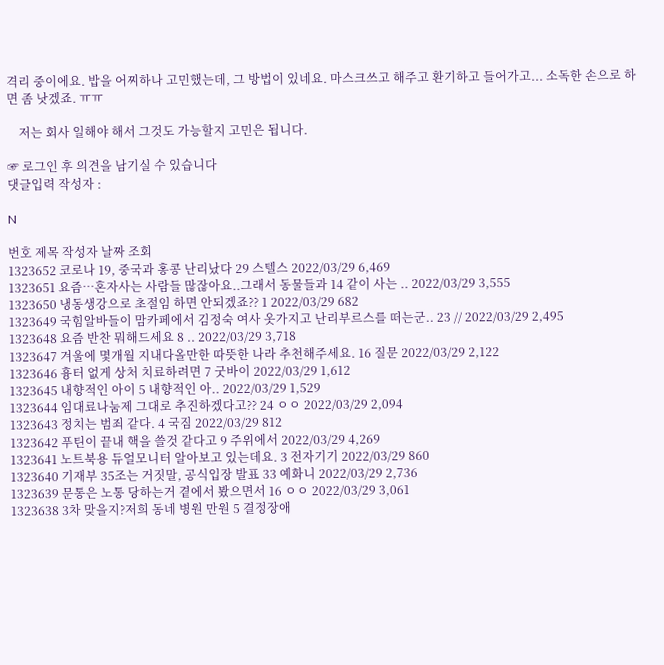격리 중이에요. 밥을 어찌하나 고민했는데, 그 방법이 있네요. 마스크쓰고 해주고 환기하고 들어가고... 소독한 손으로 하면 좀 낫겠죠. ㅠㅠ

    저는 회사 일해야 해서 그것도 가능할지 고민은 됩니다.

☞ 로그인 후 의견을 남기실 수 있습니다
댓글입력 작성자 :

N

번호 제목 작성자 날짜 조회
1323652 코로나 19, 중국과 홍콩 난리났다 29 스텔스 2022/03/29 6,469
1323651 요즘…혼자사는 사람들 많잖아요..그래서 동물들과 14 같이 사는 .. 2022/03/29 3,555
1323650 냉동생강으로 초절임 하면 안되겠죠?? 1 2022/03/29 682
1323649 국힘알바들이 맘카페에서 김정숙 여사 옷가지고 난리부르스를 떠는군.. 23 // 2022/03/29 2,495
1323648 요즘 반찬 뭐해드세요 8 .. 2022/03/29 3,718
1323647 겨울에 몇개월 지내다올만한 따뜻한 나라 추천해주세요. 16 질문 2022/03/29 2,122
1323646 흉터 없게 상처 치료하려면 7 굿바이 2022/03/29 1,612
1323645 내향적인 아이 5 내향적인 아.. 2022/03/29 1,529
1323644 임대료나눔제 그대로 추진하겠다고?? 24 ㅇㅇ 2022/03/29 2,094
1323643 정치는 범죄 같다. 4 국짐 2022/03/29 812
1323642 푸틴이 끝내 핵을 쓸것 같다고 9 주위에서 2022/03/29 4,269
1323641 노트북용 듀얼모니터 알아보고 있는데요. 3 전자기기 2022/03/29 860
1323640 기재부 35조는 거짓말, 공식입장 발표 33 예화니 2022/03/29 2,736
1323639 문통은 노통 당하는거 곁에서 봤으면서 16 ㅇㅇ 2022/03/29 3,061
1323638 3차 맞을지?저희 동네 병원 만원 5 결정장애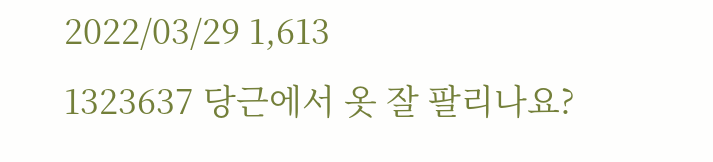2022/03/29 1,613
1323637 당근에서 옷 잘 팔리나요?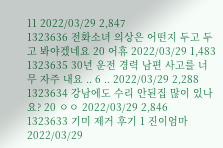11 2022/03/29 2,847
1323636 전화소녀 의상은 어떤지 두고 두고 봐야겠네요 20 어휴 2022/03/29 1,483
1323635 30년 운전 경력 남편 사고를 너무 자주 내요 .. 6 .. 2022/03/29 2,288
1323634 강남에도 수리 안된집 많이 있나요? 20 ㅇㅇ 2022/03/29 2,846
1323633 기미 제거 후기 1 진이엄마 2022/03/29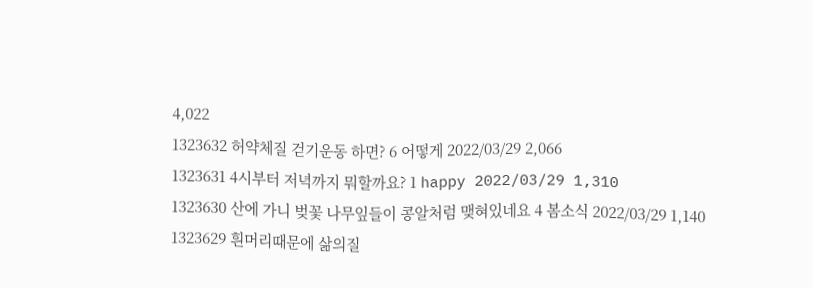4,022
1323632 허약체질 걷기운동 하면? 6 어떻게 2022/03/29 2,066
1323631 4시부터 저녁까지 뭐할까요? 1 happy 2022/03/29 1,310
1323630 산에 가니 벚꽃 나무잎들이 콩알처럼 맺혀있네요 4 봄소식 2022/03/29 1,140
1323629 흰머리때문에 삶의질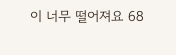이 너무 떨어져요 68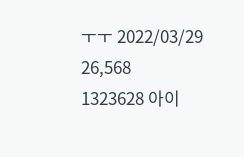ㅜㅜ 2022/03/29 26,568
1323628 아이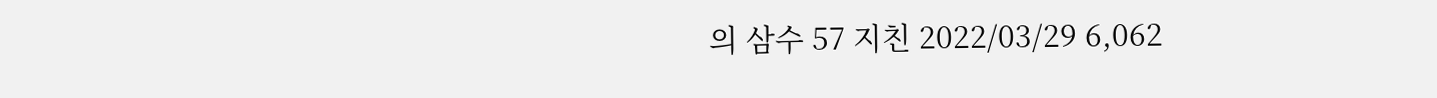의 삼수 57 지친 2022/03/29 6,062